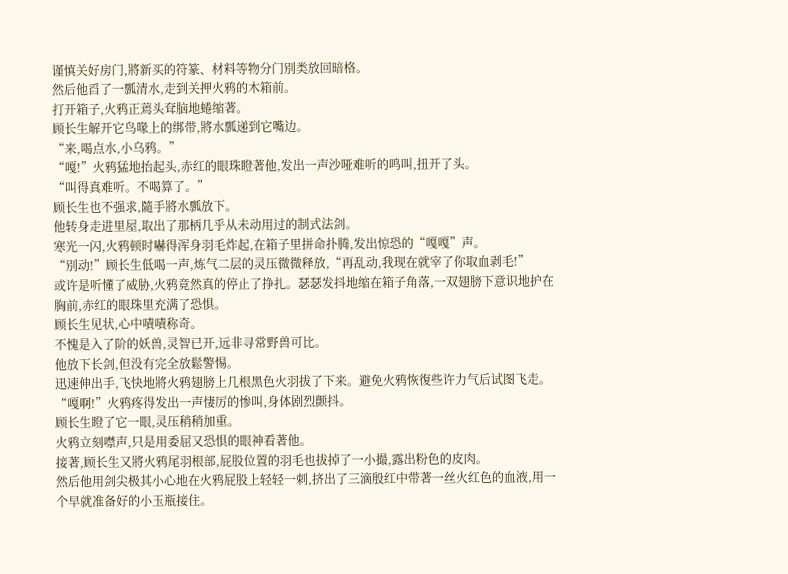谨慎关好房门,將新买的符篆、材料等物分门別类放回暗格。
然后他舀了一瓢清水,走到关押火鸦的木箱前。
打开箱子,火鸦正蔫头耷脑地蜷缩著。
顾长生解开它鸟喙上的绑带,將水瓢递到它嘴边。
“来,喝点水,小乌鸦。”
“嘎!”火鸦猛地抬起头,赤红的眼珠瞪著他,发出一声沙哑难听的鸣叫,扭开了头。
“叫得真难听。不喝算了。”
顾长生也不强求,隨手將水瓢放下。
他转身走进里屋,取出了那柄几乎从未动用过的制式法剑。
寒光一闪,火鸦顿时嚇得浑身羽毛炸起,在箱子里拼命扑腾,发出惊恐的“嘎嘎”声。
“別动!”顾长生低喝一声,炼气二层的灵压微微释放,“再乱动,我现在就宰了你取血剥毛!”
或许是听懂了威胁,火鸦竟然真的停止了挣扎。瑟瑟发抖地缩在箱子角落,一双翅膀下意识地护在胸前,赤红的眼珠里充满了恐惧。
顾长生见状,心中嘖嘖称奇。
不愧是入了阶的妖兽,灵智已开,远非寻常野兽可比。
他放下长剑,但没有完全放鬆警惕。
迅速伸出手,飞快地將火鸦翅膀上几根黑色火羽拔了下来。避免火鸦恢復些许力气后试图飞走。
“嘎啊!”火鸦疼得发出一声悽厉的惨叫,身体剧烈颤抖。
顾长生瞪了它一眼,灵压稍稍加重。
火鸦立刻噤声,只是用委屈又恐惧的眼神看著他。
接著,顾长生又將火鸦尾羽根部,屁股位置的羽毛也拔掉了一小撮,露出粉色的皮肉。
然后他用剑尖极其小心地在火鸦屁股上轻轻一刺,挤出了三滴殷红中带著一丝火红色的血液,用一个早就准备好的小玉瓶接住。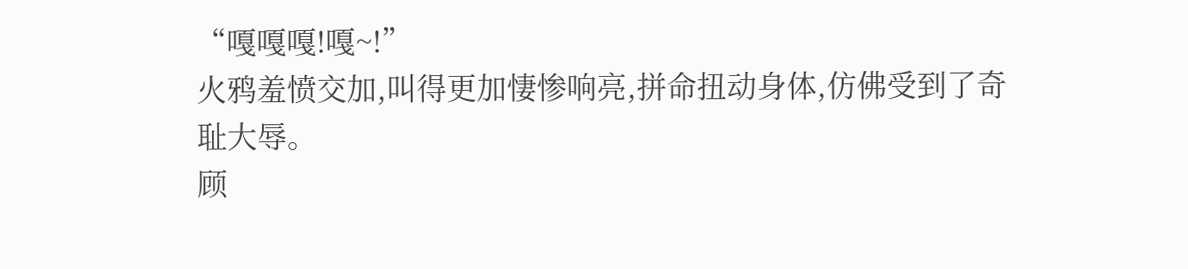“嘎嘎嘎!嘎~!”
火鸦羞愤交加,叫得更加悽惨响亮,拼命扭动身体,仿佛受到了奇耻大辱。
顾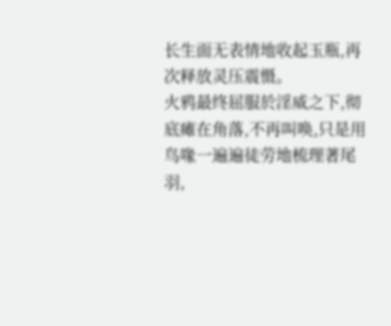长生面无表情地收起玉瓶,再次释放灵压震慑。
火鸦最终屈服於淫威之下,彻底瘫在角落,不再叫唤,只是用鸟喙一遍遍徒劳地梳理著尾羽,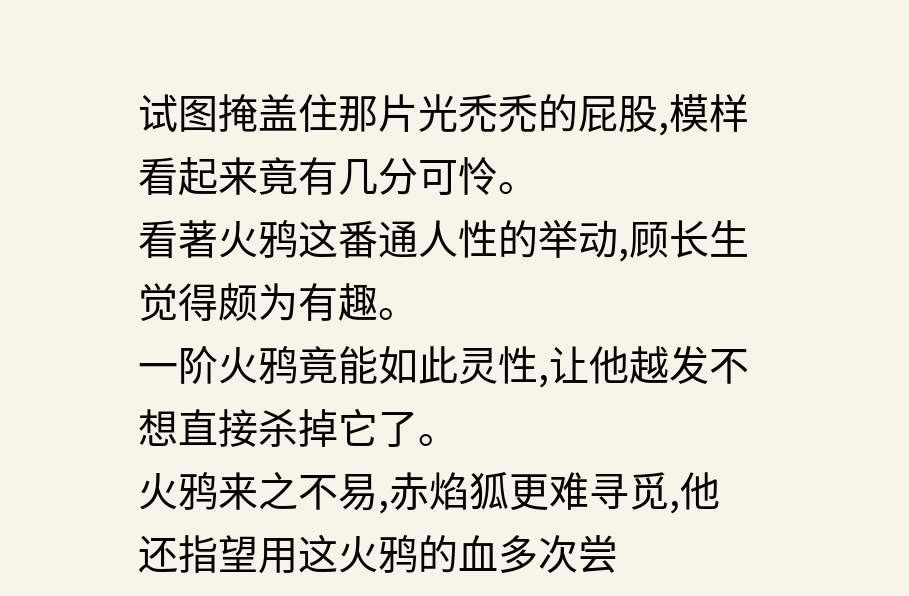试图掩盖住那片光禿禿的屁股,模样看起来竟有几分可怜。
看著火鸦这番通人性的举动,顾长生觉得颇为有趣。
一阶火鸦竟能如此灵性,让他越发不想直接杀掉它了。
火鸦来之不易,赤焰狐更难寻觅,他还指望用这火鸦的血多次尝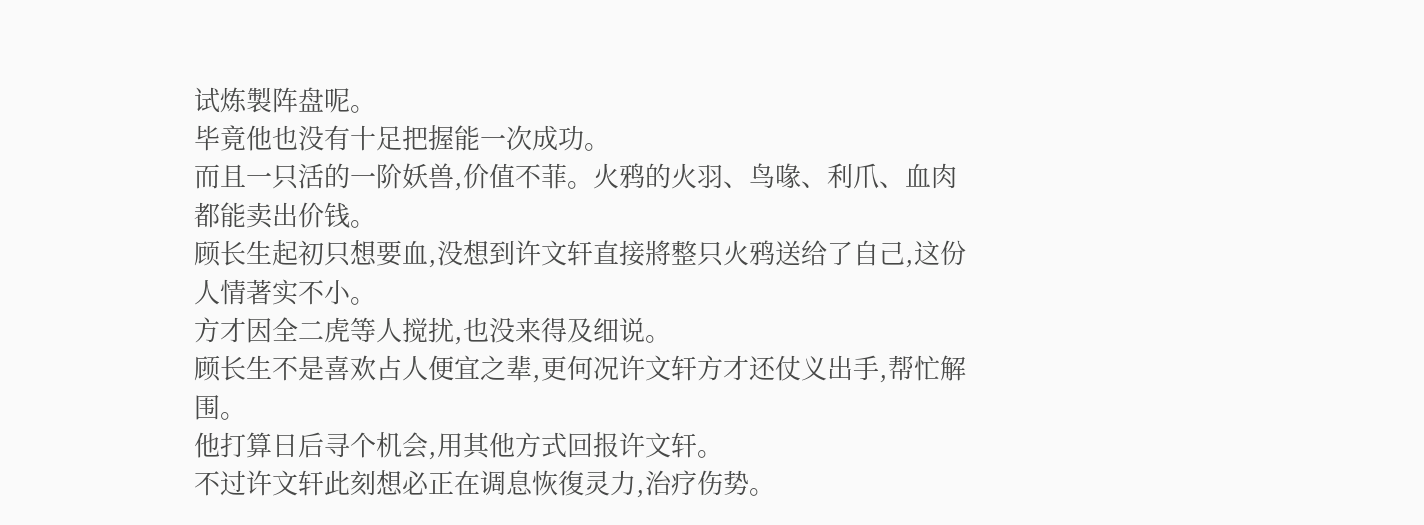试炼製阵盘呢。
毕竟他也没有十足把握能一次成功。
而且一只活的一阶妖兽,价值不菲。火鸦的火羽、鸟喙、利爪、血肉都能卖出价钱。
顾长生起初只想要血,没想到许文轩直接將整只火鸦送给了自己,这份人情著实不小。
方才因全二虎等人搅扰,也没来得及细说。
顾长生不是喜欢占人便宜之辈,更何况许文轩方才还仗义出手,帮忙解围。
他打算日后寻个机会,用其他方式回报许文轩。
不过许文轩此刻想必正在调息恢復灵力,治疗伤势。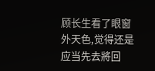顾长生看了眼窗外天色,觉得还是应当先去將回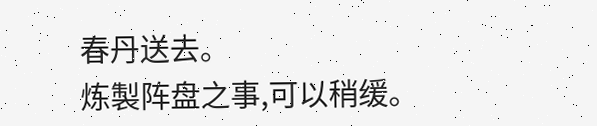春丹送去。
炼製阵盘之事,可以稍缓。